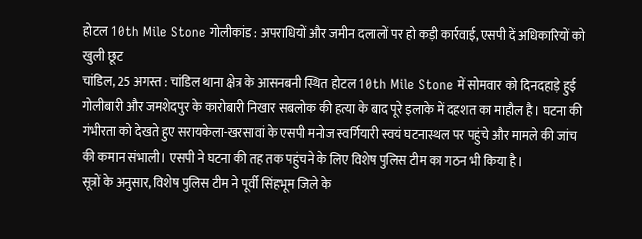होटल 10th Mile Stone गोलीकांड : अपराधियों और जमीन दलालों पर हो कड़ी कार्रवाई, एसपी दें अधिकारियों को खुली छूट
चांडिल, 25 अगस्त : चांडिल थाना क्षेत्र के आसनबनी स्थित होटल 10th Mile Stone में सोमवार को दिनदहाड़े हुई गोलीबारी और जमशेदपुर के कारोबारी निखार सबलोक की हत्या के बाद पूरे इलाके में दहशत का माहौल है। घटना की गंभीरता को देखते हुए सरायकेला-खरसावां के एसपी मनोज स्वर्गियारी स्वयं घटनास्थल पर पहुंचे और मामले की जांच की कमान संभाली। एसपी ने घटना की तह तक पहुंचने के लिए विशेष पुलिस टीम का गठन भी किया है।
सूत्रों के अनुसार, विशेष पुलिस टीम ने पूर्वी सिंहभूम जिले के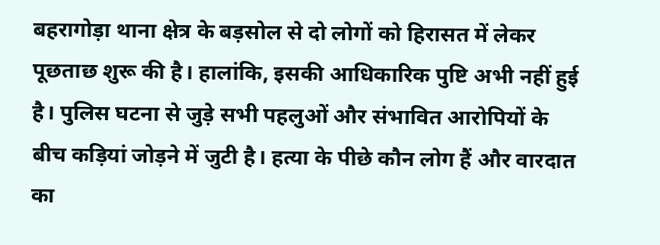बहरागोड़ा थाना क्षेत्र के बड़सोल से दो लोगों को हिरासत में लेकर पूछताछ शुरू की है। हालांकि, इसकी आधिकारिक पुष्टि अभी नहीं हुई है। पुलिस घटना से जुड़े सभी पहलुओं और संभावित आरोपियों के बीच कड़ियां जोड़ने में जुटी है। हत्या के पीछे कौन लोग हैं और वारदात का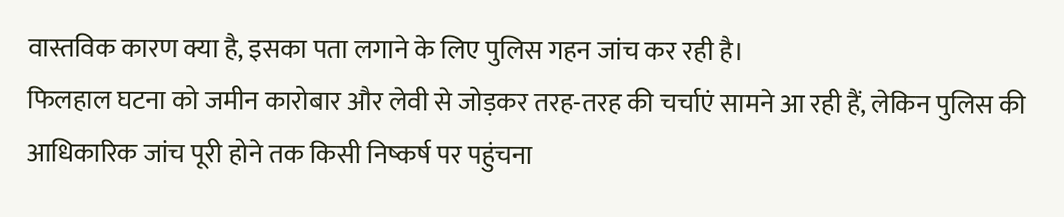वास्तविक कारण क्या है, इसका पता लगाने के लिए पुलिस गहन जांच कर रही है।
फिलहाल घटना को जमीन कारोबार और लेवी से जोड़कर तरह-तरह की चर्चाएं सामने आ रही हैं, लेकिन पुलिस की आधिकारिक जांच पूरी होने तक किसी निष्कर्ष पर पहुंचना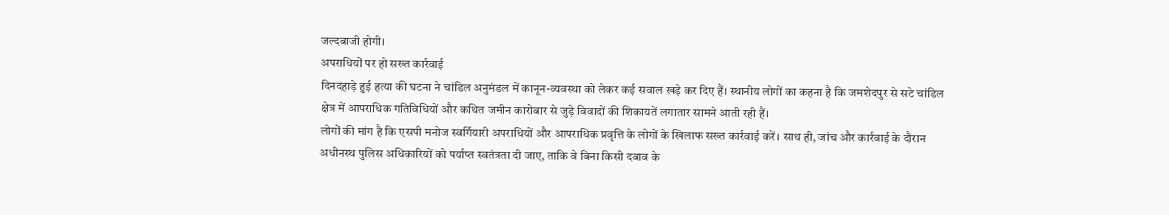जल्दबाजी होगी।
अपराधियों पर हो सख्त कार्रवाई
दिनदहाड़े हुई हत्या की घटना ने चांडिल अनुमंडल में कानून-व्यवस्था को लेकर कई सवाल खड़े कर दिए हैं। स्थानीय लोगों का कहना है कि जमशेदपुर से सटे चांडिल क्षेत्र में आपराधिक गतिविधियों और कथित जमीन कारोबार से जुड़े विवादों की शिकायतें लगातार सामने आती रही हैं।
लोगों की मांग है कि एसपी मनोज स्वर्गियारी अपराधियों और आपराधिक प्रवृत्ति के लोगों के खिलाफ सख्त कार्रवाई करें। साथ ही, जांच और कार्रवाई के दौरान अधीनस्थ पुलिस अधिकारियों को पर्याप्त स्वतंत्रता दी जाए, ताकि वे बिना किसी दबाव के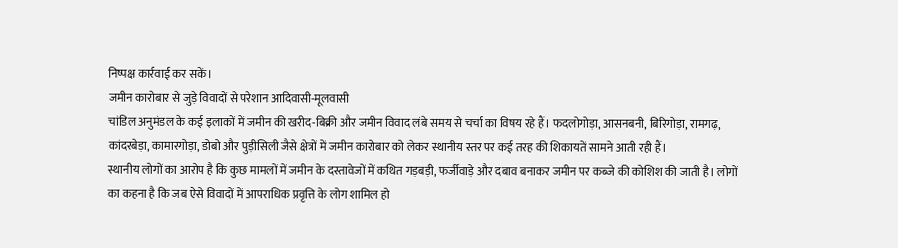निष्पक्ष कार्रवाई कर सकें।
जमीन कारोबार से जुड़े विवादों से परेशान आदिवासी-मूलवासी
चांडिल अनुमंडल के कई इलाकों में जमीन की खरीद-बिक्री और जमीन विवाद लंबे समय से चर्चा का विषय रहे हैं। फदलोगोड़ा, आसनबनी, बिरिगोड़ा, रामगढ़, कांदरबेड़ा, कामारगोड़ा, डोबो और पुड़ीसिली जैसे क्षेत्रों में जमीन कारोबार को लेकर स्थानीय स्तर पर कई तरह की शिकायतें सामने आती रही हैं।
स्थानीय लोगों का आरोप है कि कुछ मामलों में जमीन के दस्तावेजों में कथित गड़बड़ी, फर्जीवाड़े और दबाव बनाकर जमीन पर कब्जे की कोशिश की जाती है। लोगों का कहना है कि जब ऐसे विवादों में आपराधिक प्रवृत्ति के लोग शामिल हो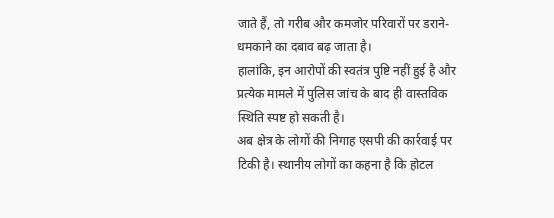जाते हैं, तो गरीब और कमजोर परिवारों पर डराने-धमकाने का दबाव बढ़ जाता है।
हालांकि, इन आरोपों की स्वतंत्र पुष्टि नहीं हुई है और प्रत्येक मामले में पुलिस जांच के बाद ही वास्तविक स्थिति स्पष्ट हो सकती है।
अब क्षेत्र के लोगों की निगाह एसपी की कार्रवाई पर टिकी है। स्थानीय लोगों का कहना है कि होटल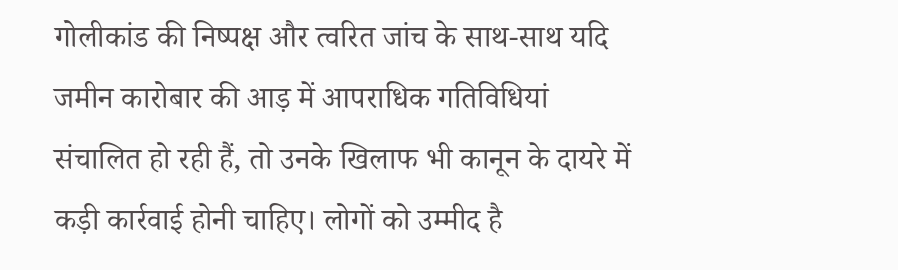गोलीकांड की निष्पक्ष और त्वरित जांच के साथ-साथ यदि जमीन कारोबार की आड़ में आपराधिक गतिविधियां संचालित हो रही हैं, तो उनके खिलाफ भी कानून के दायरे में कड़ी कार्रवाई होनी चाहिए। लोगों को उम्मीद है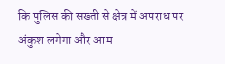कि पुलिस की सख्ती से क्षेत्र में अपराध पर अंकुश लगेगा और आम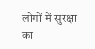लोगों में सुरक्षा का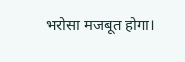भरोसा मजबूत होगा।